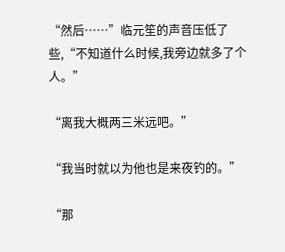“然后……”临元笙的声音压低了些,“不知道什么时候,我旁边就多了个人。”

“离我大概两三米远吧。”

“我当时就以为他也是来夜钓的。”

“那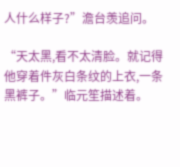人什么样子?”澹台羡追问。

“天太黑,看不太清脸。就记得他穿着件灰白条纹的上衣,一条黑裤子。”临元笙描述着。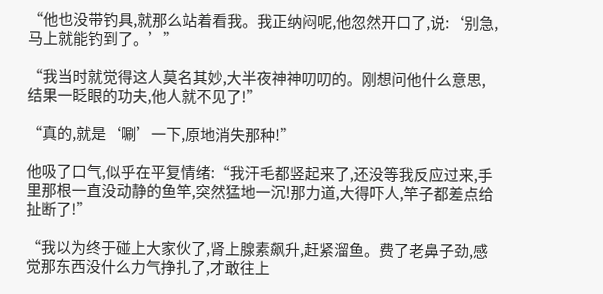“他也没带钓具,就那么站着看我。我正纳闷呢,他忽然开口了,说:‘别急,马上就能钓到了。’”

“我当时就觉得这人莫名其妙,大半夜神神叨叨的。刚想问他什么意思,结果一眨眼的功夫,他人就不见了!”

“真的,就是‘唰’一下,原地消失那种!”

他吸了口气,似乎在平复情绪:“我汗毛都竖起来了,还没等我反应过来,手里那根一直没动静的鱼竿,突然猛地一沉!那力道,大得吓人,竿子都差点给扯断了!”

“我以为终于碰上大家伙了,肾上腺素飙升,赶紧溜鱼。费了老鼻子劲,感觉那东西没什么力气挣扎了,才敢往上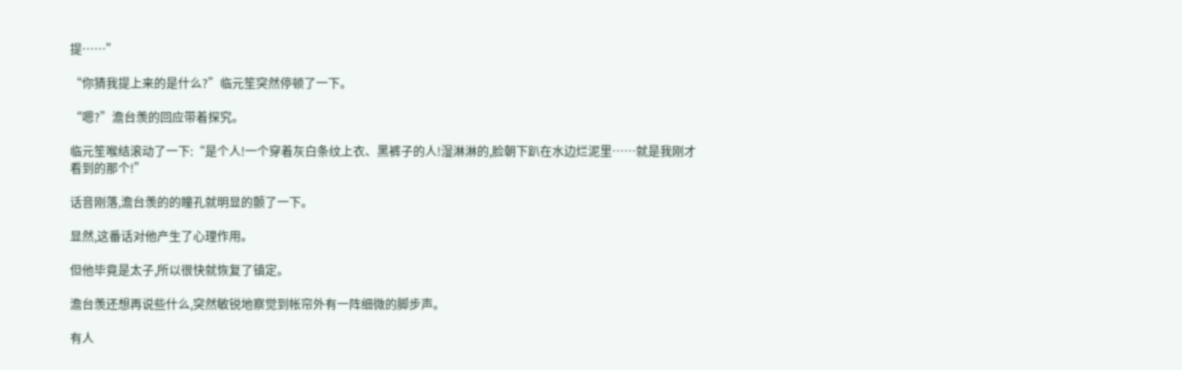提……”

“你猜我提上来的是什么?”临元笙突然停顿了一下。

“嗯?”澹台羡的回应带着探究。

临元笙喉结滚动了一下:“是个人!一个穿着灰白条纹上衣、黑裤子的人!湿淋淋的,脸朝下趴在水边烂泥里……就是我刚才看到的那个!”

话音刚落,澹台羡的的瞳孔就明显的颤了一下。

显然,这番话对他产生了心理作用。

但他毕竟是太子,所以很快就恢复了镇定。

澹台羡还想再说些什么,突然敏锐地察觉到帐帘外有一阵细微的脚步声。

有人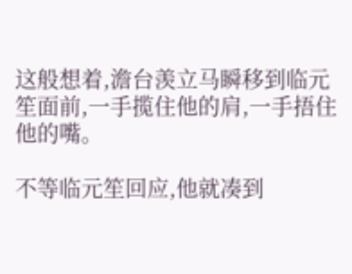这般想着,澹台羡立马瞬移到临元笙面前,一手揽住他的肩,一手捂住他的嘴。

不等临元笙回应,他就凑到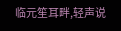临元笙耳畔,轻声说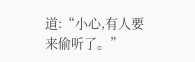道:“小心,有人要来偷听了。”